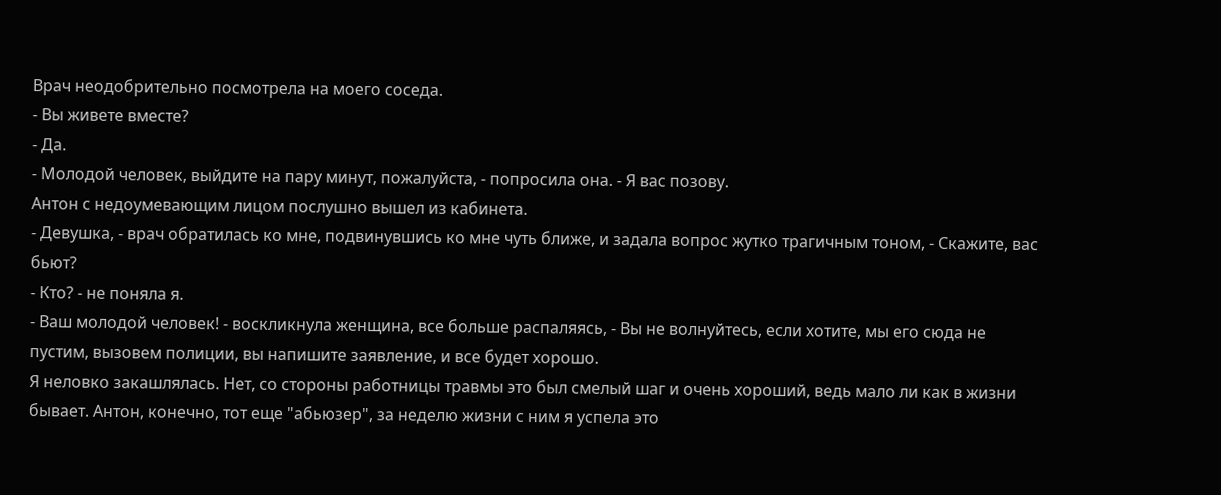Врач неодобрительно посмотрела на моего соседа.
- Вы живете вместе?
- Да.
- Молодой человек, выйдите на пару минут, пожалуйста, - попросила она. - Я вас позову.
Антон с недоумевающим лицом послушно вышел из кабинета.
- Девушка, - врач обратилась ко мне, подвинувшись ко мне чуть ближе, и задала вопрос жутко трагичным тоном, - Скажите, вас бьют?
- Кто? - не поняла я.
- Ваш молодой человек! - воскликнула женщина, все больше распаляясь, - Вы не волнуйтесь, если хотите, мы его сюда не пустим, вызовем полиции, вы напишите заявление, и все будет хорошо.
Я неловко закашлялась. Нет, со стороны работницы травмы это был смелый шаг и очень хороший, ведь мало ли как в жизни бывает. Антон, конечно, тот еще "абьюзер", за неделю жизни с ним я успела это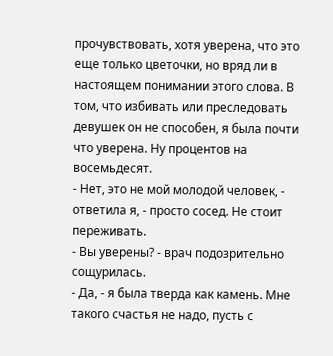прочувствовать, хотя уверена, что это еще только цветочки, но вряд ли в настоящем понимании этого слова. В том, что избивать или преследовать девушек он не способен, я была почти что уверена. Ну процентов на восемьдесят.
- Нет, это не мой молодой человек, - ответила я, - просто сосед. Не стоит переживать.
- Вы уверены? - врач подозрительно сощурилась.
- Да, - я была тверда как камень. Мне такого счастья не надо, пусть с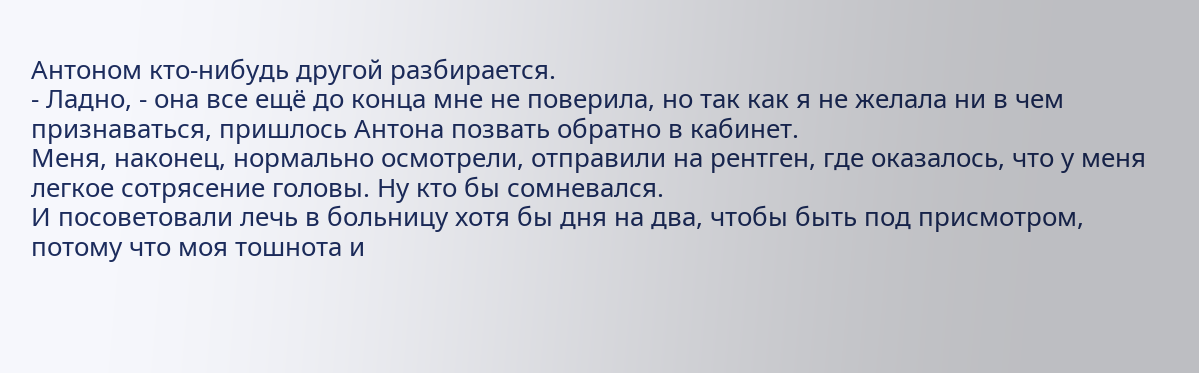Антоном кто-нибудь другой разбирается.
- Ладно, - она все ещё до конца мне не поверила, но так как я не желала ни в чем признаваться, пришлось Антона позвать обратно в кабинет.
Меня, наконец, нормально осмотрели, отправили на рентген, где оказалось, что у меня легкое сотрясение головы. Ну кто бы сомневался.
И посоветовали лечь в больницу хотя бы дня на два, чтобы быть под присмотром, потому что моя тошнота и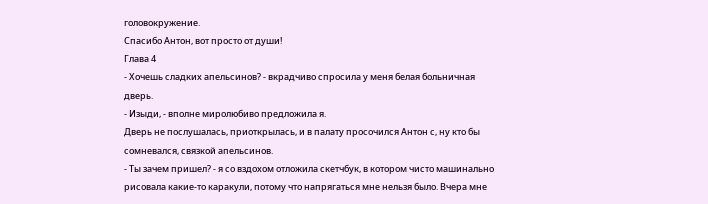головокружение.
Спасибо Антон, вот просто от души!
Глава 4
- Хочешь сладких апельсинов? - вкрадчиво спросила у меня белая больничная дверь.
- Изыди, - вполне миролюбиво предложила я.
Дверь не послушалась, приоткрылась, и в палату просочился Антон с, ну кто бы сомневался, связкой апельсинов.
- Ты зачем пришел? - я со вздохом отложила скетчбук, в котором чисто машинально рисовала какие-то каракули, потому что напрягаться мне нельзя было. Вчера мне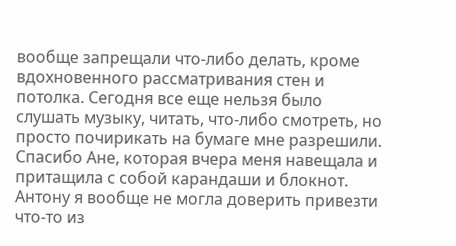вообще запрещали что-либо делать, кроме вдохновенного рассматривания стен и потолка. Сегодня все еще нельзя было слушать музыку, читать, что-либо смотреть, но просто почирикать на бумаге мне разрешили. Спасибо Ане, которая вчера меня навещала и притащила с собой карандаши и блокнот. Антону я вообще не могла доверить привезти что-то из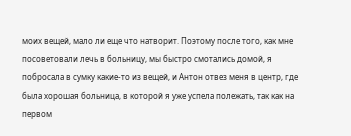моих вещей, мало ли еще что натворит. Поэтому после того, как мне посоветовали лечь в больницу, мы быстро смотались домой, я побросала в сумку какие-то из вещей, и Антон отвез меня в центр, где была хорошая больница, в которой я уже успела полежать, так как на первом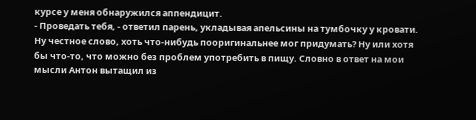курсе у меня обнаружился аппендицит.
- Проведать тебя, - ответил парень, укладывая апельсины на тумбочку у кровати. Ну честное слово, хоть что-нибудь пооригинальнее мог придумать? Ну или хотя бы что-то, что можно без проблем употребить в пищу. Словно в ответ на мои мысли Антон вытащил из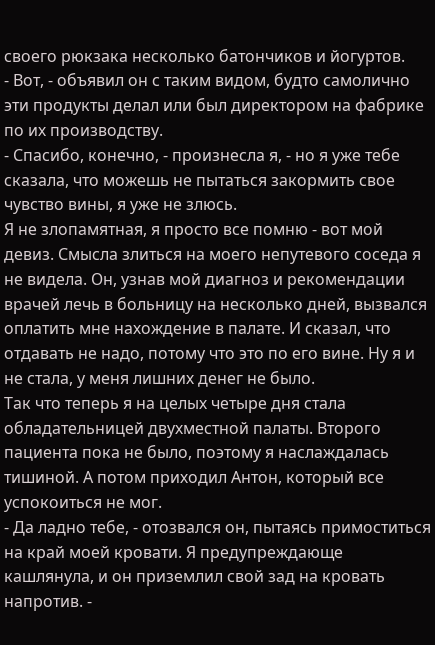своего рюкзака несколько батончиков и йогуртов.
- Вот, - объявил он с таким видом, будто самолично эти продукты делал или был директором на фабрике по их производству.
- Спасибо, конечно, - произнесла я, - но я уже тебе сказала, что можешь не пытаться закормить свое чувство вины, я уже не злюсь.
Я не злопамятная, я просто все помню - вот мой девиз. Смысла злиться на моего непутевого соседа я не видела. Он, узнав мой диагноз и рекомендации врачей лечь в больницу на несколько дней, вызвался оплатить мне нахождение в палате. И сказал, что отдавать не надо, потому что это по его вине. Ну я и не стала, у меня лишних денег не было.
Так что теперь я на целых четыре дня стала обладательницей двухместной палаты. Второго пациента пока не было, поэтому я наслаждалась тишиной. А потом приходил Антон, который все успокоиться не мог.
- Да ладно тебе, - отозвался он, пытаясь примоститься на край моей кровати. Я предупреждающе кашлянула, и он приземлил свой зад на кровать напротив. -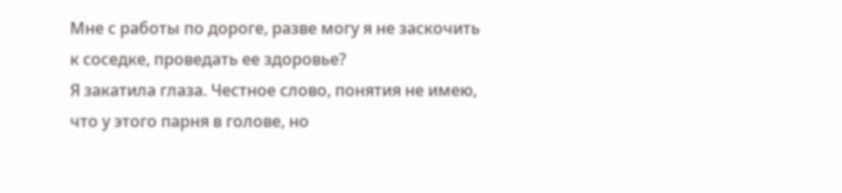Мне с работы по дороге, разве могу я не заскочить к соседке, проведать ее здоровье?
Я закатила глаза. Честное слово, понятия не имею, что у этого парня в голове, но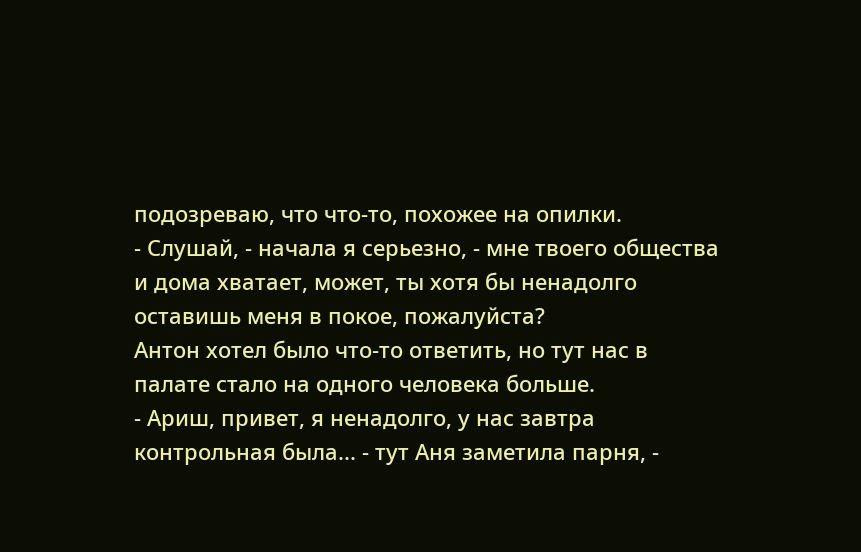подозреваю, что что-то, похожее на опилки.
- Слушай, - начала я серьезно, - мне твоего общества и дома хватает, может, ты хотя бы ненадолго оставишь меня в покое, пожалуйста?
Антон хотел было что-то ответить, но тут нас в палате стало на одного человека больше.
- Ариш, привет, я ненадолго, у нас завтра контрольная была... - тут Аня заметила парня, -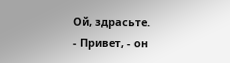Ой, здрасьте.
- Привет, - он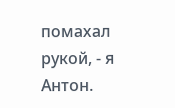помахал рукой, - я Антон.